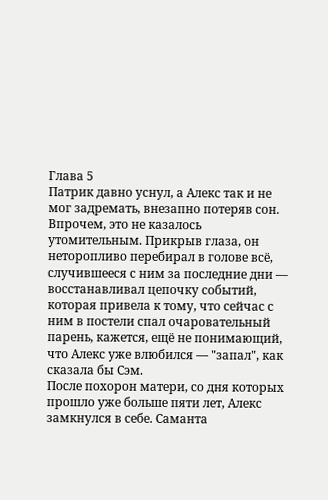Глава 5
Патрик давно уснул, а Алекс так и не мог задремать, внезапно потеряв сон. Впрочем, это не казалось утомительным. Прикрыв глаза, он неторопливо перебирал в голове всё, случившееся с ним за последние дни — восстанавливал цепочку событий, которая привела к тому, что сейчас с ним в постели спал очаровательный парень, кажется, ещё не понимающий, что Алекс уже влюбился — "запал", как сказала бы Сэм.
После похорон матери, со дня которых прошло уже больше пяти лет, Алекс замкнулся в себе. Саманта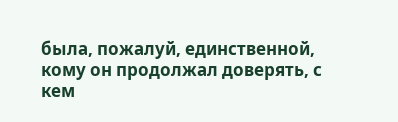была, пожалуй, единственной, кому он продолжал доверять, с кем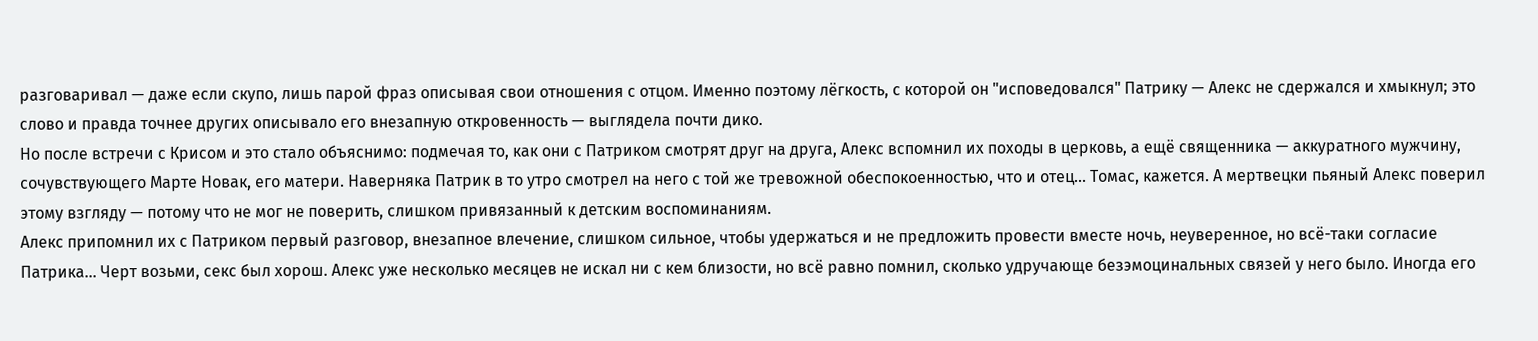разговаривал — даже если скупо, лишь парой фраз описывая свои отношения с отцом. Именно поэтому лёгкость, с которой он "исповедовался" Патрику — Алекс не сдержался и хмыкнул; это слово и правда точнее других описывало его внезапную откровенность — выглядела почти дико.
Но после встречи с Крисом и это стало объяснимо: подмечая то, как они с Патриком смотрят друг на друга, Алекс вспомнил их походы в церковь, а ещё священника — аккуратного мужчину, сочувствующего Марте Новак, его матери. Наверняка Патрик в то утро смотрел на него с той же тревожной обеспокоенностью, что и отец... Томас, кажется. А мертвецки пьяный Алекс поверил этому взгляду — потому что не мог не поверить, слишком привязанный к детским воспоминаниям.
Алекс припомнил их с Патриком первый разговор, внезапное влечение, слишком сильное, чтобы удержаться и не предложить провести вместе ночь, неуверенное, но всё-таки согласие Патрика... Черт возьми, секс был хорош. Алекс уже несколько месяцев не искал ни с кем близости, но всё равно помнил, сколько удручающе безэмоцинальных связей у него было. Иногда его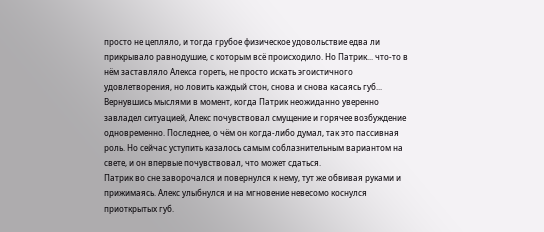просто не цепляло, и тогда грубое физическое удовольствие едва ли прикрывало равнодушие, с которым всё происходило. Но Патрик... что-то в нём заставляло Алекса гореть, не просто искать эгоистичного удовлетворения, но ловить каждый стон, снова и снова касаясь губ...
Вернувшись мыслями в момент, когда Патрик неожиданно уверенно завладел ситуацией, Алекс почувствовал смущение и горячее возбуждение одновременно. Последнее, о чём он когда-либо думал, так это пассивная роль. Но сейчас уступить казалось самым соблазнительным вариантом на свете, и он впервые почувствовал, что может сдаться.
Патрик во сне заворочался и повернулся к нему, тут же обвивая руками и прижимаясь. Алекс улыбнулся и на мгновение невесомо коснулся приоткрытых губ.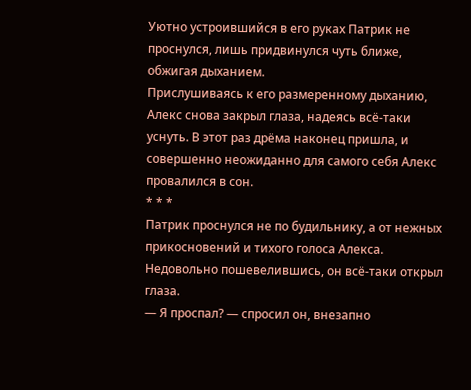Уютно устроившийся в его руках Патрик не проснулся, лишь придвинулся чуть ближе, обжигая дыханием.
Прислушиваясь к его размеренному дыханию, Алекс снова закрыл глаза, надеясь всё-таки уснуть. В этот раз дрёма наконец пришла, и совершенно неожиданно для самого себя Алекс провалился в сон.
* * *
Патрик проснулся не по будильнику, а от нежных прикосновений и тихого голоса Алекса. Недовольно пошевелившись, он всё-таки открыл глаза.
— Я проспал? — спросил он, внезапно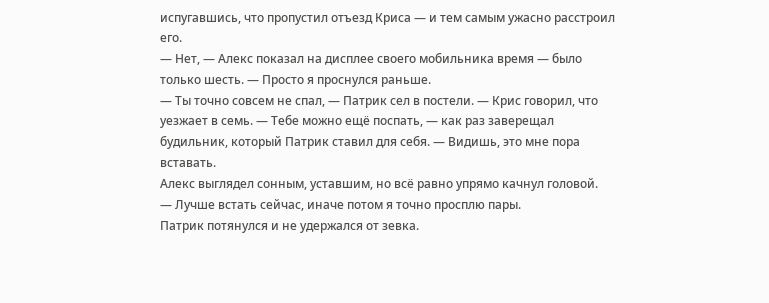испугавшись, что пропустил отъезд Криса — и тем самым ужасно расстроил его.
— Нет, — Алекс показал на дисплее своего мобильника время — было только шесть. — Просто я проснулся раньше.
— Ты точно совсем не спал, — Патрик сел в постели. — Крис говорил, что уезжает в семь. — Тебе можно ещё поспать, — как раз заверещал будильник, который Патрик ставил для себя. — Видишь, это мне пора вставать.
Алекс выглядел сонным, уставшим, но всё равно упрямо качнул головой.
— Лучше встать сейчас, иначе потом я точно просплю пары.
Патрик потянулся и не удержался от зевка.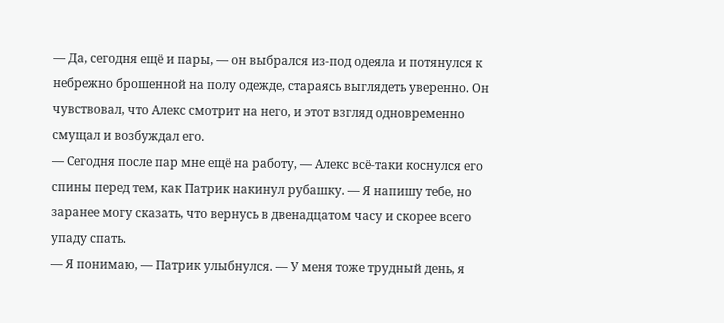— Да, сегодня ещё и пары, — он выбрался из-под одеяла и потянулся к небрежно брошенной на полу одежде, стараясь выглядеть уверенно. Он чувствовал, что Алекс смотрит на него, и этот взгляд одновременно смущал и возбуждал его.
— Сегодня после пар мне ещё на работу, — Алекс всё-таки коснулся его спины перед тем, как Патрик накинул рубашку. — Я напишу тебе, но заранее могу сказать, что вернусь в двенадцатом часу и скорее всего упаду спать.
— Я понимаю, — Патрик улыбнулся. — У меня тоже трудный день, я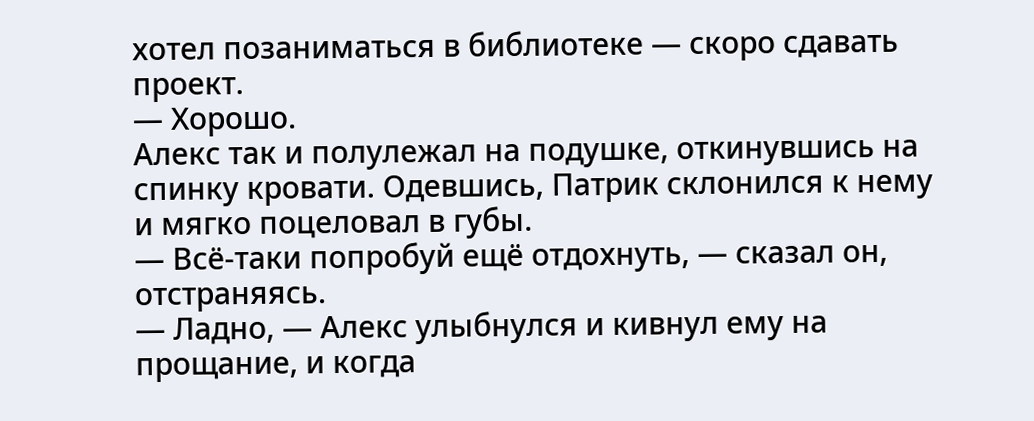хотел позаниматься в библиотеке — скоро сдавать проект.
— Хорошо.
Алекс так и полулежал на подушке, откинувшись на спинку кровати. Одевшись, Патрик склонился к нему и мягко поцеловал в губы.
— Всё-таки попробуй ещё отдохнуть, — сказал он, отстраняясь.
— Ладно, — Алекс улыбнулся и кивнул ему на прощание, и когда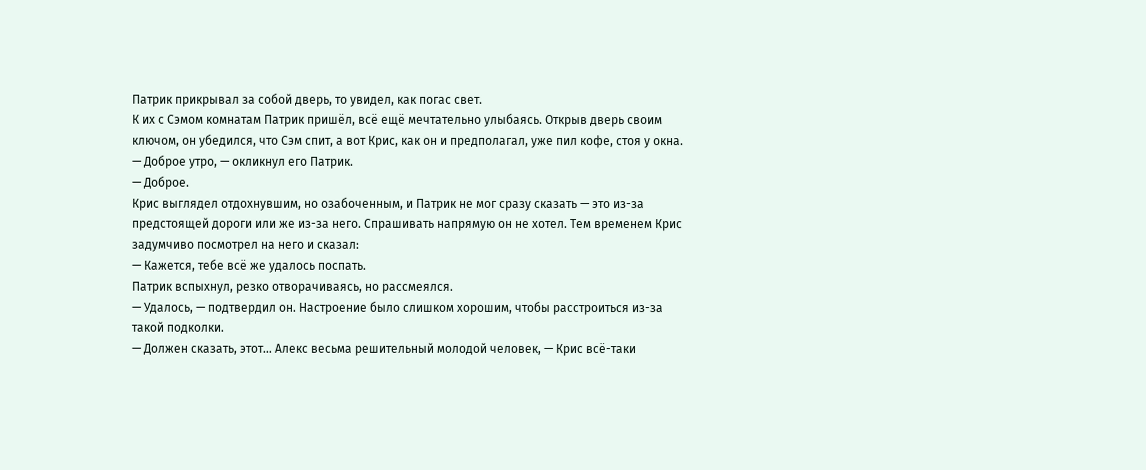Патрик прикрывал за собой дверь, то увидел, как погас свет.
К их с Сэмом комнатам Патрик пришёл, всё ещё мечтательно улыбаясь. Открыв дверь своим ключом, он убедился, что Сэм спит, а вот Крис, как он и предполагал, уже пил кофе, стоя у окна.
— Доброе утро, — окликнул его Патрик.
— Доброе.
Крис выглядел отдохнувшим, но озабоченным, и Патрик не мог сразу сказать — это из-за предстоящей дороги или же из-за него. Спрашивать напрямую он не хотел. Тем временем Крис задумчиво посмотрел на него и сказал:
— Кажется, тебе всё же удалось поспать.
Патрик вспыхнул, резко отворачиваясь, но рассмеялся.
— Удалось, — подтвердил он. Настроение было слишком хорошим, чтобы расстроиться из-за такой подколки.
— Должен сказать, этот... Алекс весьма решительный молодой человек, — Крис всё-таки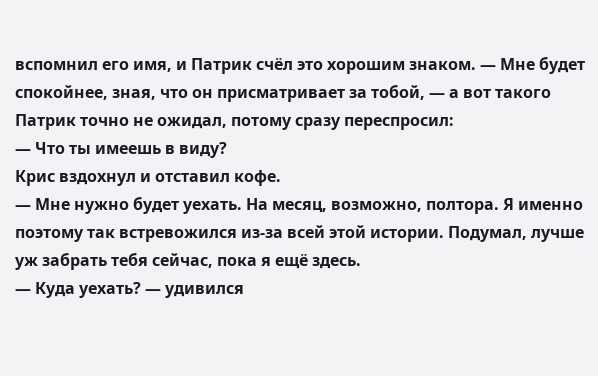вспомнил его имя, и Патрик счёл это хорошим знаком. — Мне будет спокойнее, зная, что он присматривает за тобой, — а вот такого Патрик точно не ожидал, потому сразу переспросил:
— Что ты имеешь в виду?
Крис вздохнул и отставил кофе.
— Мне нужно будет уехать. На месяц, возможно, полтора. Я именно поэтому так встревожился из-за всей этой истории. Подумал, лучше уж забрать тебя сейчас, пока я ещё здесь.
— Куда уехать? — удивился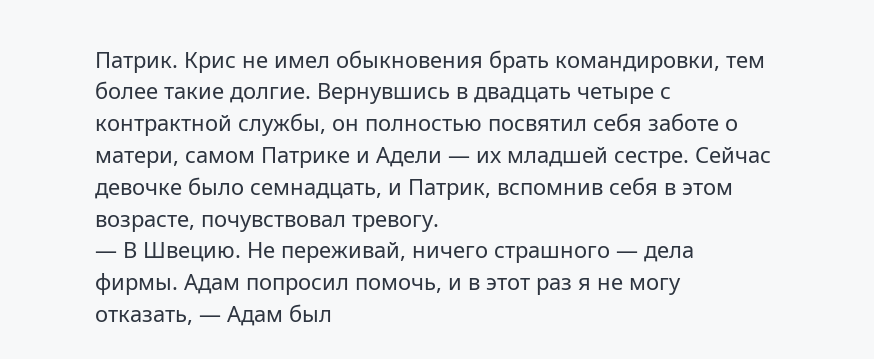Патрик. Крис не имел обыкновения брать командировки, тем более такие долгие. Вернувшись в двадцать четыре с контрактной службы, он полностью посвятил себя заботе о матери, самом Патрике и Адели — их младшей сестре. Сейчас девочке было семнадцать, и Патрик, вспомнив себя в этом возрасте, почувствовал тревогу.
— В Швецию. Не переживай, ничего страшного — дела фирмы. Адам попросил помочь, и в этот раз я не могу отказать, — Адам был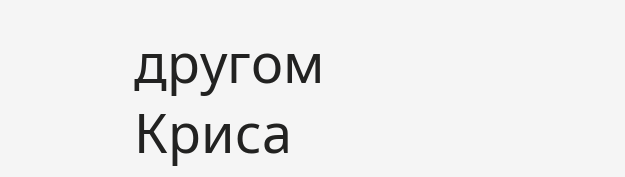другом Криса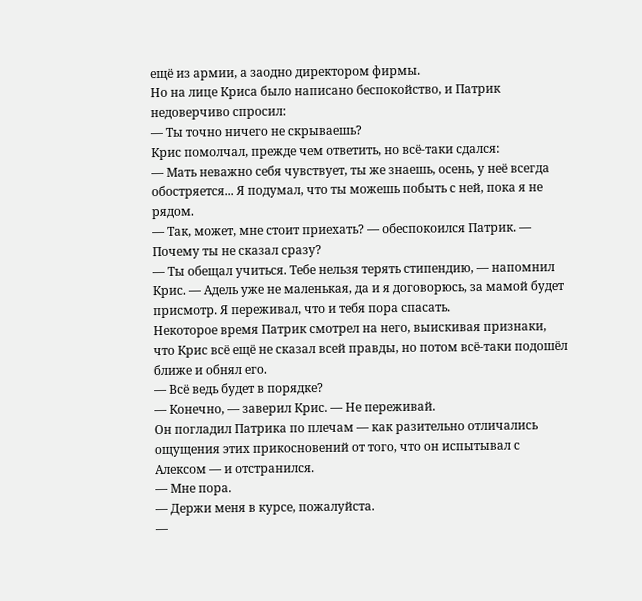ещё из армии, а заодно директором фирмы.
Но на лице Криса было написано беспокойство, и Патрик недоверчиво спросил:
— Ты точно ничего не скрываешь?
Крис помолчал, прежде чем ответить, но всё-таки сдался:
— Мать неважно себя чувствует, ты же знаешь, осень, у неё всегда обостряется... Я подумал, что ты можешь побыть с ней, пока я не рядом.
— Так, может, мне стоит приехать? — обеспокоился Патрик. — Почему ты не сказал сразу?
— Ты обещал учиться. Тебе нельзя терять стипендию, — напомнил Крис. — Адель уже не маленькая, да и я договорюсь, за мамой будет присмотр. Я переживал, что и тебя пора спасать.
Некоторое время Патрик смотрел на него, выискивая признаки, что Крис всё ещё не сказал всей правды, но потом всё-таки подошёл ближе и обнял его.
— Всё ведь будет в порядке?
— Конечно, — заверил Крис. — Не переживай.
Он погладил Патрика по плечам — как разительно отличались ощущения этих прикосновений от того, что он испытывал с Алексом — и отстранился.
— Мне пора.
— Держи меня в курсе, пожалуйста.
—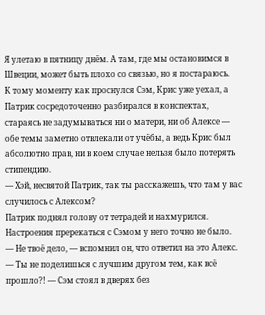Я улетаю в пятницу днём. А там, где мы остановимся в Швеции, может быть плохо со связью, но я постараюсь.
К тому моменту как проснулся Сэм, Крис уже уехал, а Патрик сосредоточенно разбирался в конспектах, стараясь не задумываться ни о матери, ни об Алексе — обе темы заметно отвлекали от учёбы, а ведь Крис был абсолютно прав, ни в коем случае нельзя было потерять стипендию.
— Хэй, несвятой Патрик, так ты расскажешь, что там у вас случилось с Алексом?
Патрик поднял голову от тетрадей и нахмурился. Настроения пререкаться с Сэмом у него точно не было.
— Не твоё дело, — вспомнил он, что ответил на это Алекс.
— Ты не поделишься с лучшим другом тем, как всё прошло?! — Сэм стоял в дверях без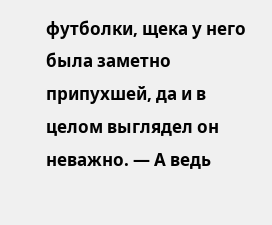футболки, щека у него была заметно припухшей, да и в целом выглядел он неважно. — А ведь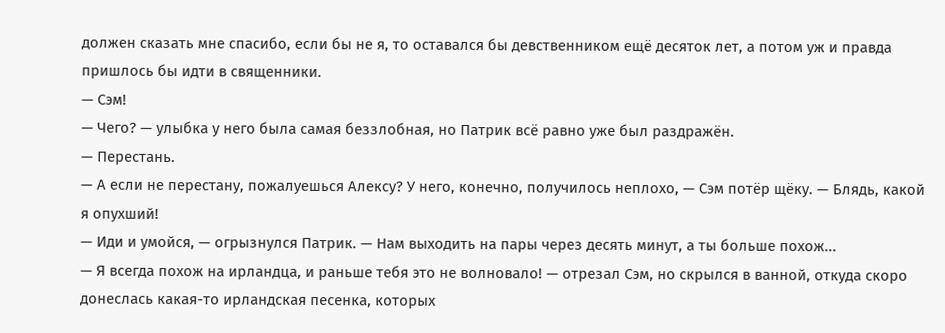должен сказать мне спасибо, если бы не я, то оставался бы девственником ещё десяток лет, а потом уж и правда пришлось бы идти в священники.
— Сэм!
— Чего? — улыбка у него была самая беззлобная, но Патрик всё равно уже был раздражён.
— Перестань.
— А если не перестану, пожалуешься Алексу? У него, конечно, получилось неплохо, — Сэм потёр щёку. — Блядь, какой я опухший!
— Иди и умойся, — огрызнулся Патрик. — Нам выходить на пары через десять минут, а ты больше похож...
— Я всегда похож на ирландца, и раньше тебя это не волновало! — отрезал Сэм, но скрылся в ванной, откуда скоро донеслась какая-то ирландская песенка, которых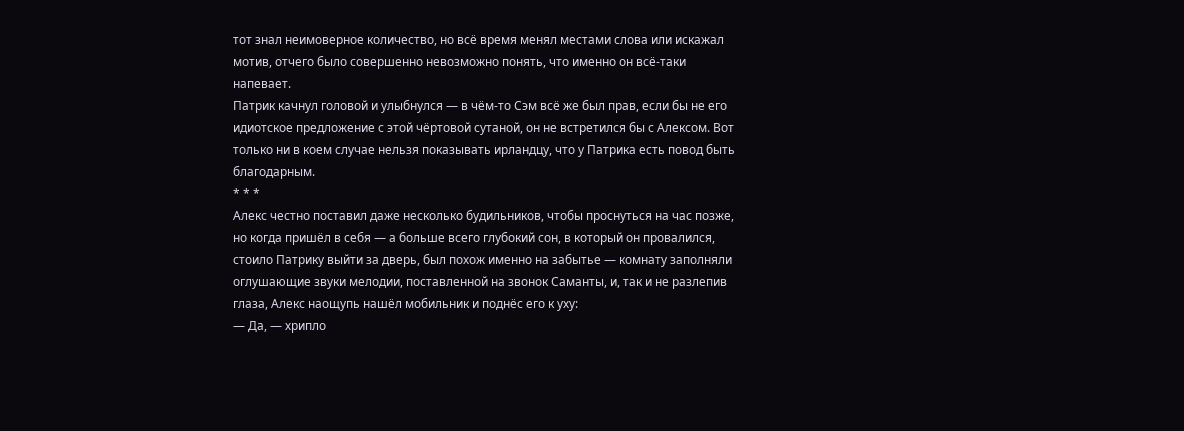тот знал неимоверное количество, но всё время менял местами слова или искажал мотив, отчего было совершенно невозможно понять, что именно он всё-таки напевает.
Патрик качнул головой и улыбнулся — в чём-то Сэм всё же был прав, если бы не его идиотское предложение с этой чёртовой сутаной, он не встретился бы с Алексом. Вот только ни в коем случае нельзя показывать ирландцу, что у Патрика есть повод быть благодарным.
* * *
Алекс честно поставил даже несколько будильников, чтобы проснуться на час позже, но когда пришёл в себя — а больше всего глубокий сон, в который он провалился, стоило Патрику выйти за дверь, был похож именно на забытье — комнату заполняли оглушающие звуки мелодии, поставленной на звонок Саманты, и, так и не разлепив глаза, Алекс наощупь нашёл мобильник и поднёс его к уху:
— Да, — хрипло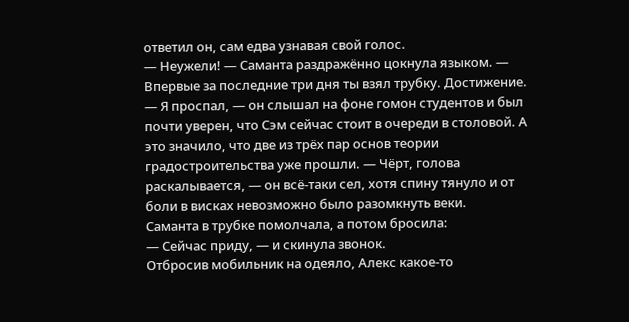ответил он, сам едва узнавая свой голос.
— Неужели! — Саманта раздражённо цокнула языком. — Впервые за последние три дня ты взял трубку. Достижение.
— Я проспал, — он слышал на фоне гомон студентов и был почти уверен, что Сэм сейчас стоит в очереди в столовой. А это значило, что две из трёх пар основ теории градостроительства уже прошли. — Чёрт, голова раскалывается, — он всё-таки сел, хотя спину тянуло и от боли в висках невозможно было разомкнуть веки.
Саманта в трубке помолчала, а потом бросила:
— Сейчас приду, — и скинула звонок.
Отбросив мобильник на одеяло, Алекс какое-то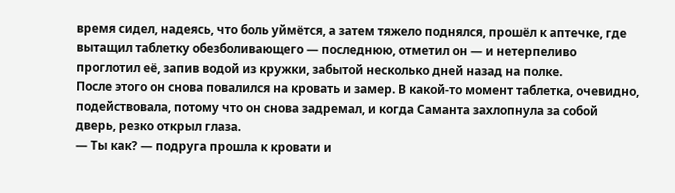время сидел, надеясь, что боль уймётся, а затем тяжело поднялся, прошёл к аптечке, где вытащил таблетку обезболивающего — последнюю, отметил он — и нетерпеливо проглотил её, запив водой из кружки, забытой несколько дней назад на полке.
После этого он снова повалился на кровать и замер. В какой-то момент таблетка, очевидно, подействовала, потому что он снова задремал, и когда Саманта захлопнула за собой дверь, резко открыл глаза.
— Ты как? — подруга прошла к кровати и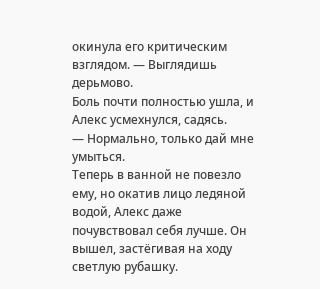окинула его критическим взглядом. — Выглядишь дерьмово.
Боль почти полностью ушла, и Алекс усмехнулся, садясь.
— Нормально, только дай мне умыться.
Теперь в ванной не повезло ему, но окатив лицо ледяной водой, Алекс даже почувствовал себя лучше. Он вышел, застёгивая на ходу светлую рубашку.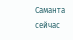Саманта сейчас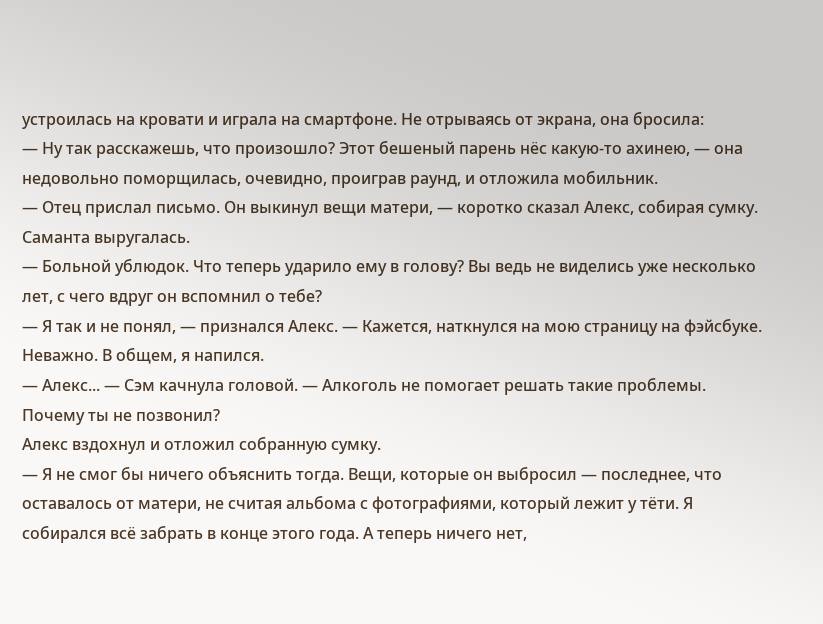устроилась на кровати и играла на смартфоне. Не отрываясь от экрана, она бросила:
— Ну так расскажешь, что произошло? Этот бешеный парень нёс какую-то ахинею, — она недовольно поморщилась, очевидно, проиграв раунд, и отложила мобильник.
— Отец прислал письмо. Он выкинул вещи матери, — коротко сказал Алекс, собирая сумку.
Саманта выругалась.
— Больной ублюдок. Что теперь ударило ему в голову? Вы ведь не виделись уже несколько лет, с чего вдруг он вспомнил о тебе?
— Я так и не понял, — признался Алекс. — Кажется, наткнулся на мою страницу на фэйсбуке. Неважно. В общем, я напился.
— Алекс... — Сэм качнула головой. — Алкоголь не помогает решать такие проблемы. Почему ты не позвонил?
Алекс вздохнул и отложил собранную сумку.
— Я не смог бы ничего объяснить тогда. Вещи, которые он выбросил — последнее, что оставалось от матери, не считая альбома с фотографиями, который лежит у тёти. Я собирался всё забрать в конце этого года. А теперь ничего нет,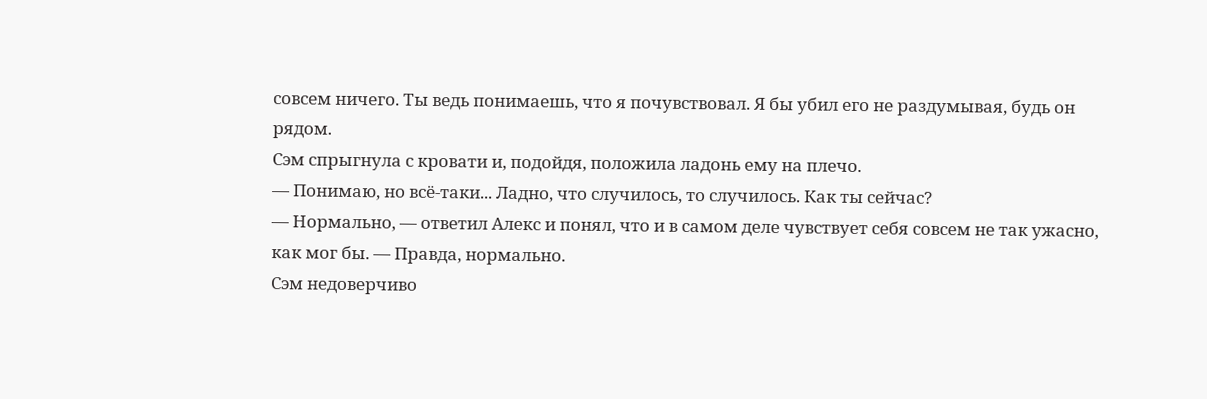совсем ничего. Ты ведь понимаешь, что я почувствовал. Я бы убил его не раздумывая, будь он рядом.
Сэм спрыгнула с кровати и, подойдя, положила ладонь ему на плечо.
— Понимаю, но всё-таки... Ладно, что случилось, то случилось. Как ты сейчас?
— Нормально, — ответил Алекс и понял, что и в самом деле чувствует себя совсем не так ужасно, как мог бы. — Правда, нормально.
Сэм недоверчиво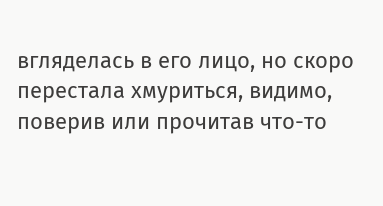вгляделась в его лицо, но скоро перестала хмуриться, видимо, поверив или прочитав что-то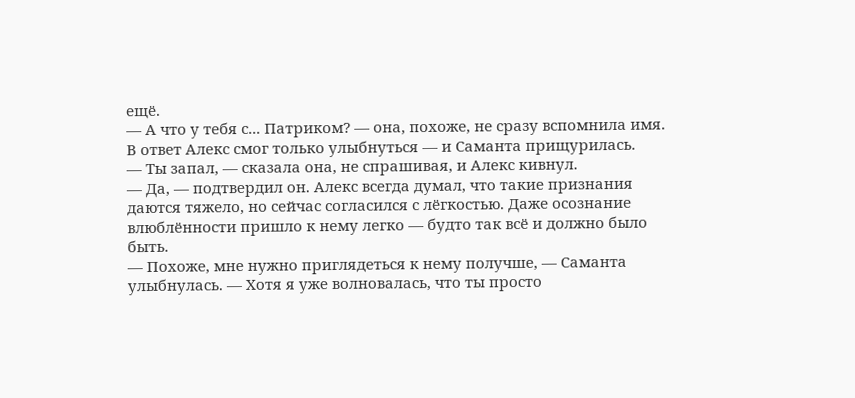ещё.
— А что у тебя с... Патриком? — она, похоже, не сразу вспомнила имя.
В ответ Алекс смог только улыбнуться — и Саманта прищурилась.
— Ты запал, — сказала она, не спрашивая, и Алекс кивнул.
— Да, — подтвердил он. Алекс всегда думал, что такие признания даются тяжело, но сейчас согласился с лёгкостью. Даже осознание влюблённости пришло к нему легко — будто так всё и должно было быть.
— Похоже, мне нужно приглядеться к нему получше, — Саманта улыбнулась. — Хотя я уже волновалась, что ты просто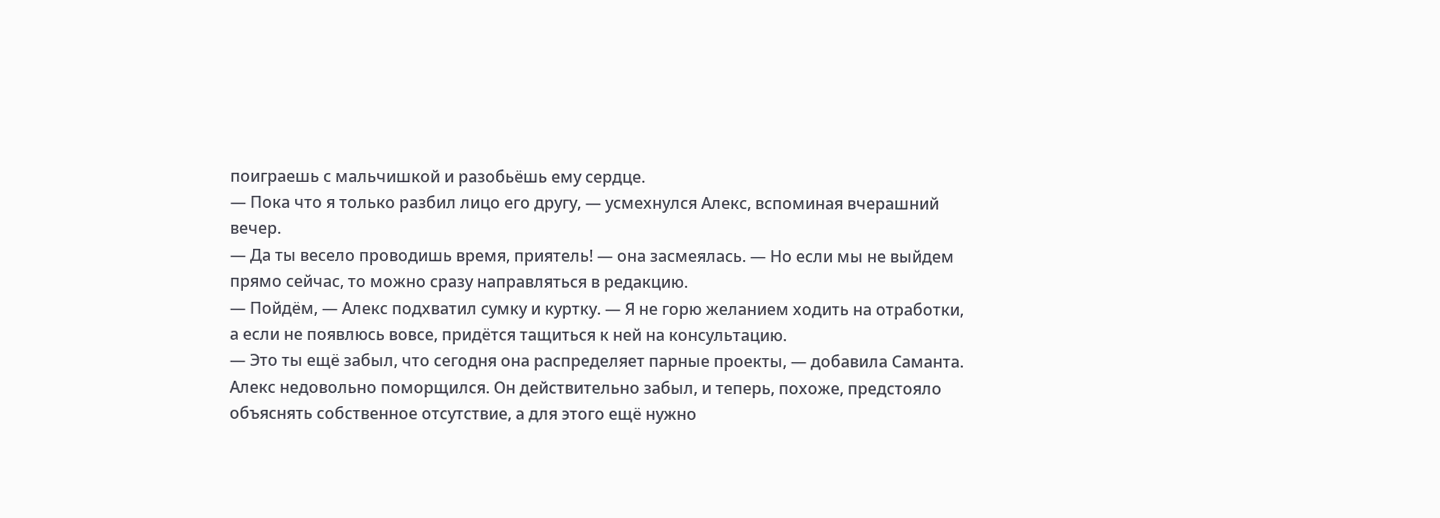поиграешь с мальчишкой и разобьёшь ему сердце.
— Пока что я только разбил лицо его другу, — усмехнулся Алекс, вспоминая вчерашний вечер.
— Да ты весело проводишь время, приятель! — она засмеялась. — Но если мы не выйдем прямо сейчас, то можно сразу направляться в редакцию.
— Пойдём, — Алекс подхватил сумку и куртку. — Я не горю желанием ходить на отработки, а если не появлюсь вовсе, придётся тащиться к ней на консультацию.
— Это ты ещё забыл, что сегодня она распределяет парные проекты, — добавила Саманта.
Алекс недовольно поморщился. Он действительно забыл, и теперь, похоже, предстояло объяснять собственное отсутствие, а для этого ещё нужно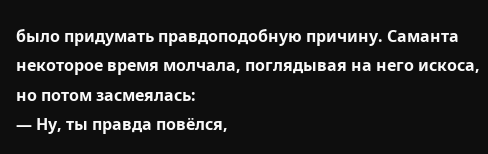было придумать правдоподобную причину. Саманта некоторое время молчала, поглядывая на него искоса, но потом засмеялась:
— Ну, ты правда повёлся,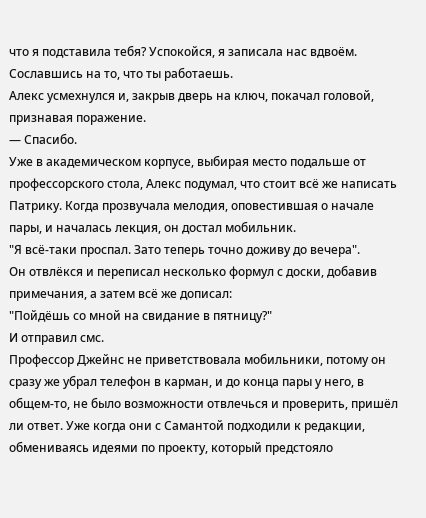что я подставила тебя? Успокойся, я записала нас вдвоём. Сославшись на то, что ты работаешь.
Алекс усмехнулся и, закрыв дверь на ключ, покачал головой, признавая поражение.
— Спасибо.
Уже в академическом корпусе, выбирая место подальше от профессорского стола, Алекс подумал, что стоит всё же написать Патрику. Когда прозвучала мелодия, оповестившая о начале пары, и началась лекция, он достал мобильник.
"Я всё-таки проспал. Зато теперь точно доживу до вечера".
Он отвлёкся и переписал несколько формул с доски, добавив примечания, а затем всё же дописал:
"Пойдёшь со мной на свидание в пятницу?"
И отправил смс.
Профессор Джейнс не приветствовала мобильники, потому он сразу же убрал телефон в карман, и до конца пары у него, в общем-то, не было возможности отвлечься и проверить, пришёл ли ответ. Уже когда они с Самантой подходили к редакции, обмениваясь идеями по проекту, который предстояло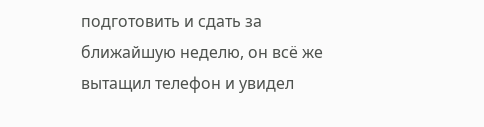подготовить и сдать за ближайшую неделю, он всё же вытащил телефон и увидел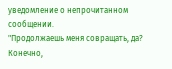уведомление о непрочитанном сообщении.
"Продолжаешь меня совращать, да? Конечно,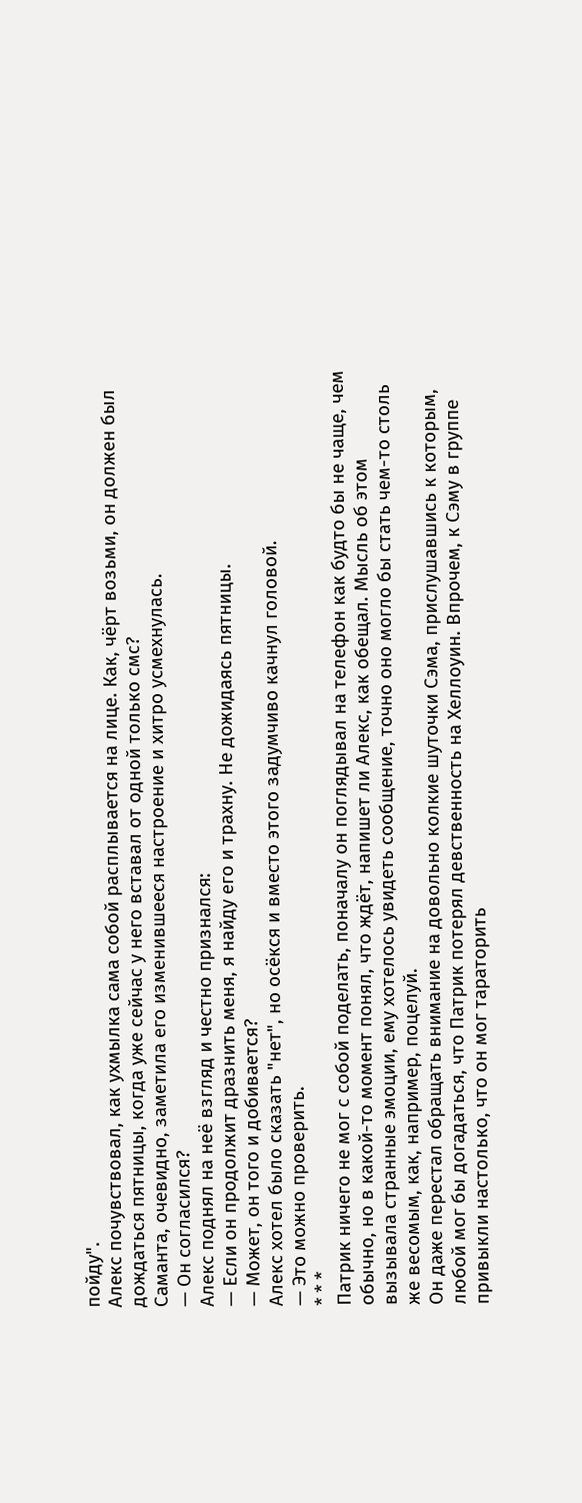пойду".
Алекс почувствовал, как ухмылка сама собой расплывается на лице. Как, чёрт возьми, он должен был дождаться пятницы, когда уже сейчас у него вставал от одной только смс?
Саманта, очевидно, заметила его изменившееся настроение и хитро усмехнулась.
— Он согласился?
Алекс поднял на неё взгляд и честно признался:
— Если он продолжит дразнить меня, я найду его и трахну. Не дожидаясь пятницы.
— Может, он того и добивается?
Алекс хотел было сказать "нет", но осёкся и вместо этого задумчиво качнул головой.
— Это можно проверить.
* * *
Патрик ничего не мог с собой поделать, поначалу он поглядывал на телефон как будто бы не чаще, чем обычно, но в какой-то момент понял, что ждёт, напишет ли Алекс, как обещал. Мысль об этом вызывала странные эмоции, ему хотелось увидеть сообщение, точно оно могло бы стать чем-то столь же весомым, как, например, поцелуй.
Он даже перестал обращать внимание на довольно колкие шуточки Сэма, прислушавшись к которым, любой мог бы догадаться, что Патрик потерял девственность на Хеллоуин. Впрочем, к Сэму в группе привыкли настолько, что он мог тараторить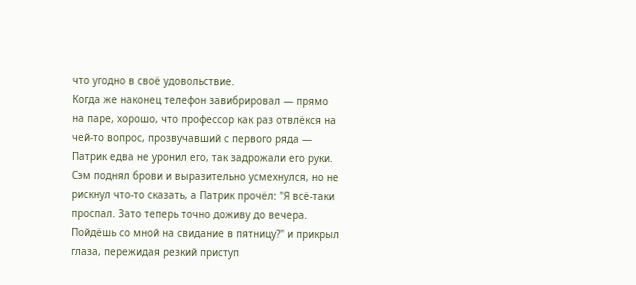что угодно в своё удовольствие.
Когда же наконец телефон завибрировал — прямо на паре, хорошо, что профессор как раз отвлёкся на чей-то вопрос, прозвучавший с первого ряда — Патрик едва не уронил его, так задрожали его руки.
Сэм поднял брови и выразительно усмехнулся, но не рискнул что-то сказать, а Патрик прочёл: "Я всё-таки проспал. Зато теперь точно доживу до вечера. Пойдёшь со мной на свидание в пятницу?" и прикрыл глаза, пережидая резкий приступ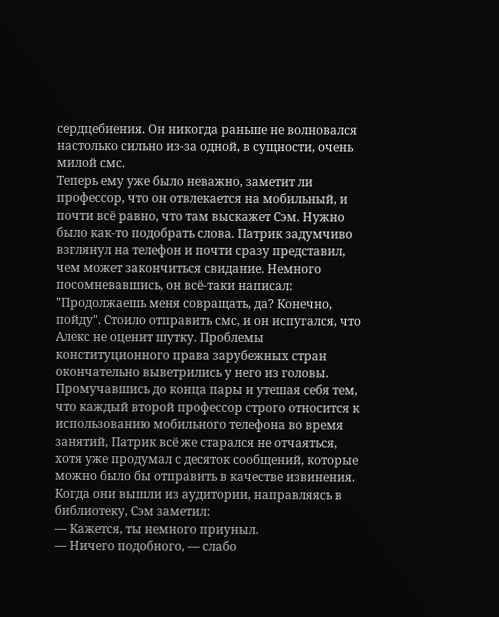сердцебиения. Он никогда раньше не волновался настолько сильно из-за одной, в сущности, очень милой смс.
Теперь ему уже было неважно, заметит ли профессор, что он отвлекается на мобильный, и почти всё равно, что там выскажет Сэм. Нужно было как-то подобрать слова. Патрик задумчиво взглянул на телефон и почти сразу представил, чем может закончиться свидание. Немного посомневавшись, он всё-таки написал: "Продолжаешь меня совращать, да? Конечно, пойду". Стоило отправить смс, и он испугался, что Алекс не оценит шутку. Проблемы конституционного права зарубежных стран окончательно выветрились у него из головы.
Промучавшись до конца пары и утешая себя тем, что каждый второй профессор строго относится к использованию мобильного телефона во время занятий, Патрик всё же старался не отчаяться, хотя уже продумал с десяток сообщений, которые можно было бы отправить в качестве извинения.
Когда они вышли из аудитории, направляясь в библиотеку, Сэм заметил:
— Кажется, ты немного приуныл.
— Ничего подобного, — слабо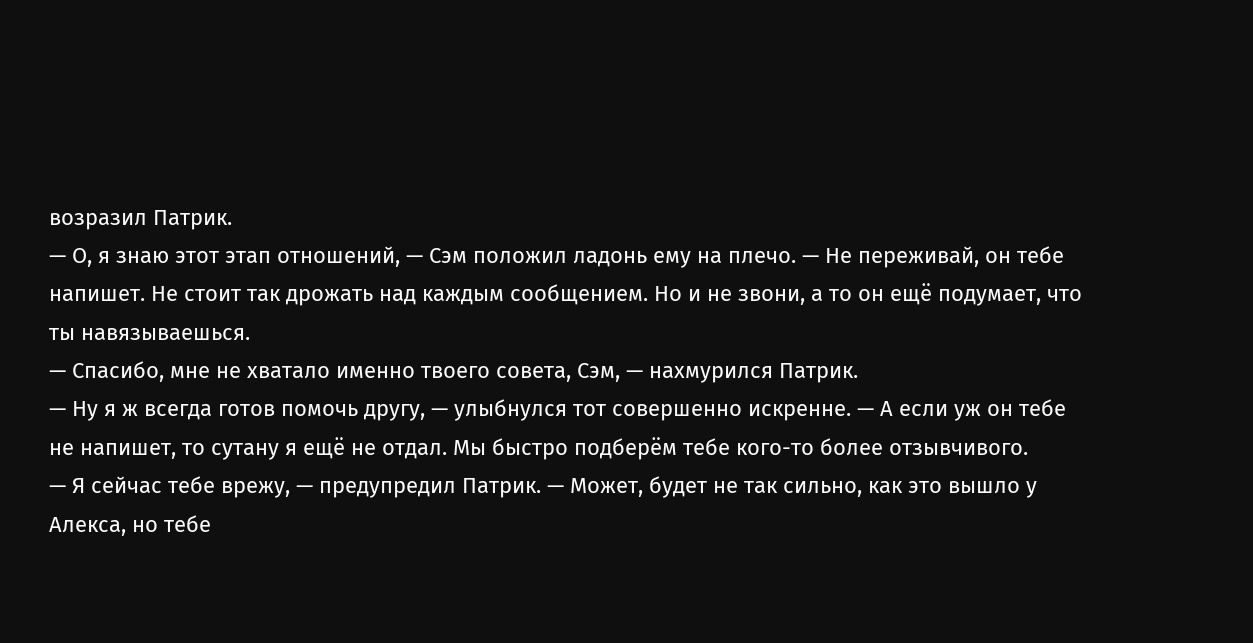возразил Патрик.
— О, я знаю этот этап отношений, — Сэм положил ладонь ему на плечо. — Не переживай, он тебе напишет. Не стоит так дрожать над каждым сообщением. Но и не звони, а то он ещё подумает, что ты навязываешься.
— Спасибо, мне не хватало именно твоего совета, Сэм, — нахмурился Патрик.
— Ну я ж всегда готов помочь другу, — улыбнулся тот совершенно искренне. — А если уж он тебе не напишет, то сутану я ещё не отдал. Мы быстро подберём тебе кого-то более отзывчивого.
— Я сейчас тебе врежу, — предупредил Патрик. — Может, будет не так сильно, как это вышло у Алекса, но тебе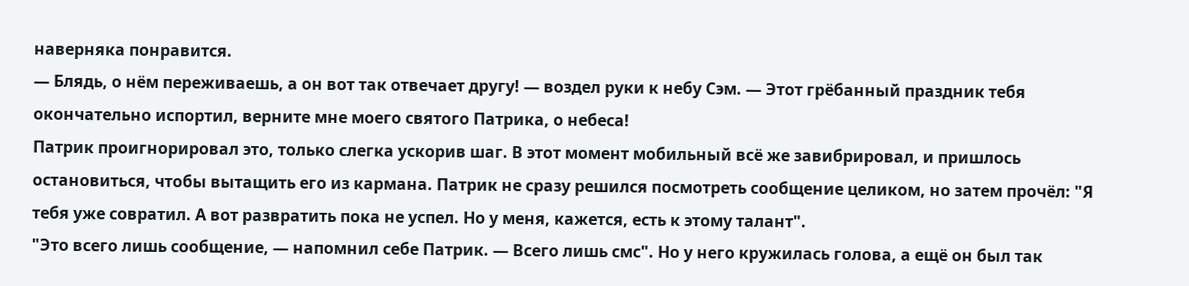наверняка понравится.
— Блядь, о нём переживаешь, а он вот так отвечает другу! — воздел руки к небу Сэм. — Этот грёбанный праздник тебя окончательно испортил, верните мне моего святого Патрика, о небеса!
Патрик проигнорировал это, только слегка ускорив шаг. В этот момент мобильный всё же завибрировал, и пришлось остановиться, чтобы вытащить его из кармана. Патрик не сразу решился посмотреть сообщение целиком, но затем прочёл: "Я тебя уже совратил. А вот развратить пока не успел. Но у меня, кажется, есть к этому талант".
"Это всего лишь сообщение, — напомнил себе Патрик. — Всего лишь смс". Но у него кружилась голова, а ещё он был так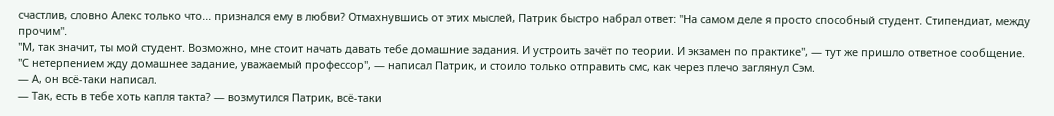счастлив, словно Алекс только что... признался ему в любви? Отмахнувшись от этих мыслей, Патрик быстро набрал ответ: "На самом деле я просто способный студент. Стипендиат, между прочим".
"М, так значит, ты мой студент. Возможно, мне стоит начать давать тебе домашние задания. И устроить зачёт по теории. И экзамен по практике", — тут же пришло ответное сообщение.
"С нетерпением жду домашнее задание, уважаемый профессор", — написал Патрик, и стоило только отправить смс, как через плечо заглянул Сэм.
— А, он всё-таки написал.
— Так, есть в тебе хоть капля такта? — возмутился Патрик, всё-таки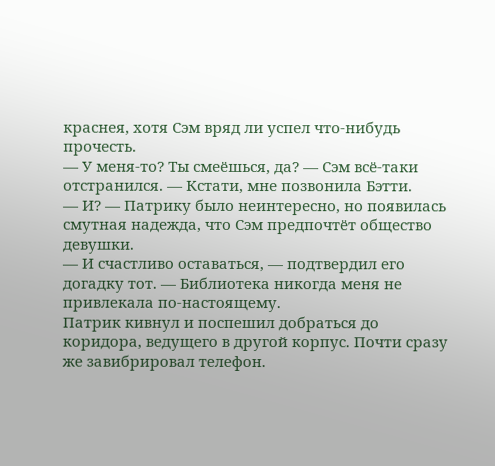краснея, хотя Сэм вряд ли успел что-нибудь прочесть.
— У меня-то? Ты смеёшься, да? — Сэм всё-таки отстранился. — Кстати, мне позвонила Бэтти.
— И? — Патрику было неинтересно, но появилась смутная надежда, что Сэм предпочтёт общество девушки.
— И счастливо оставаться, — подтвердил его догадку тот. — Библиотека никогда меня не привлекала по-настоящему.
Патрик кивнул и поспешил добраться до коридора, ведущего в другой корпус. Почти сразу же завибрировал телефон.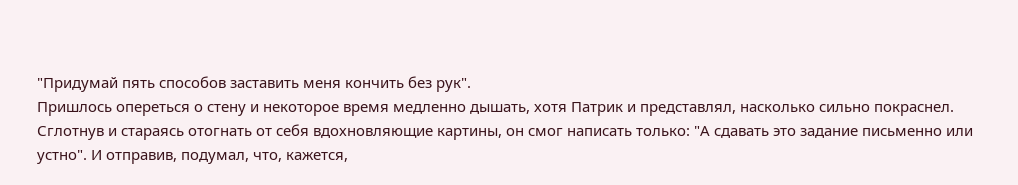"Придумай пять способов заставить меня кончить без рук".
Пришлось опереться о стену и некоторое время медленно дышать, хотя Патрик и представлял, насколько сильно покраснел. Сглотнув и стараясь отогнать от себя вдохновляющие картины, он смог написать только: "А сдавать это задание письменно или устно". И отправив, подумал, что, кажется,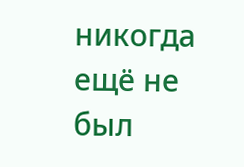никогда ещё не был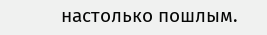настолько пошлым.